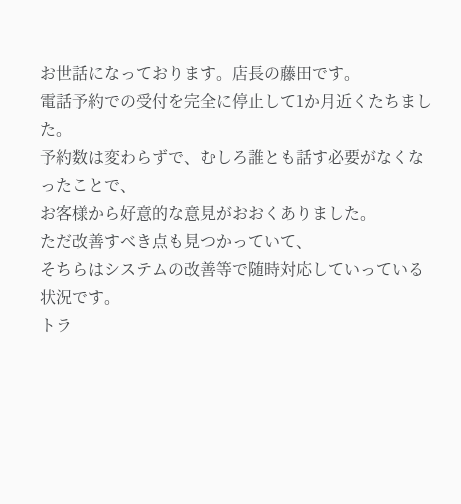お世話になっております。店長の藤田です。
電話予約での受付を完全に停止して1か月近くたちました。
予約数は変わらずで、むしろ誰とも話す必要がなくなったことで、
お客様から好意的な意見がおおくありました。
ただ改善すべき点も見つかっていて、
そちらはシステムの改善等で随時対応していっている状況です。
トラ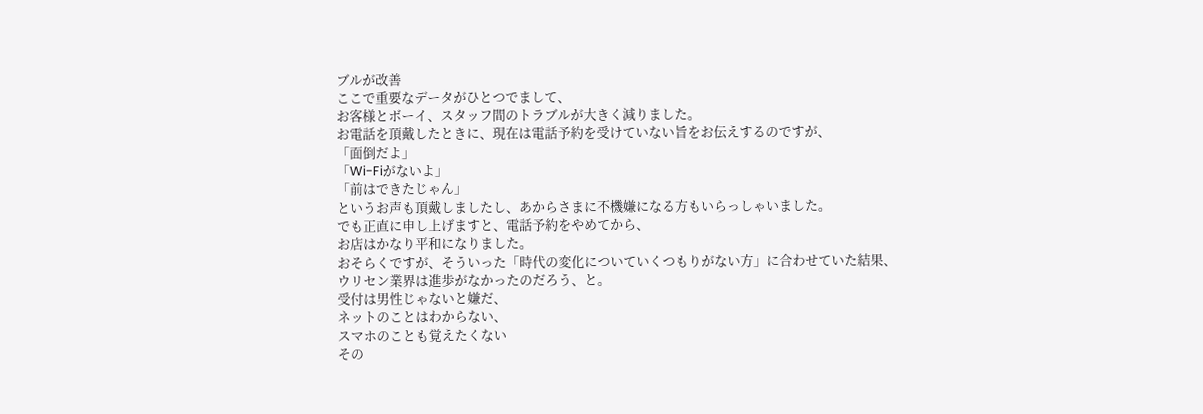ブルが改善
ここで重要なデータがひとつでまして、
お客様とボーイ、スタッフ間のトラブルが大きく減りました。
お電話を頂戴したときに、現在は電話予約を受けていない旨をお伝えするのですが、
「面倒だよ」
「Wi-Fiがないよ」
「前はできたじゃん」
というお声も頂戴しましたし、あからさまに不機嫌になる方もいらっしゃいました。
でも正直に申し上げますと、電話予約をやめてから、
お店はかなり平和になりました。
おそらくですが、そういった「時代の変化についていくつもりがない方」に合わせていた結果、
ウリセン業界は進歩がなかったのだろう、と。
受付は男性じゃないと嫌だ、
ネットのことはわからない、
スマホのことも覚えたくない
その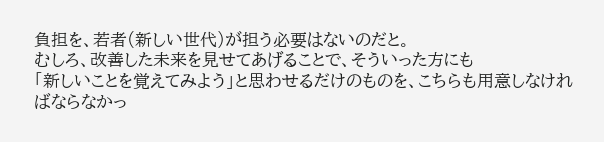負担を、若者(新しい世代)が担う必要はないのだと。
むしろ、改善した未来を見せてあげることで、そういった方にも
「新しいことを覚えてみよう」と思わせるだけのものを、こちらも用意しなければならなかっ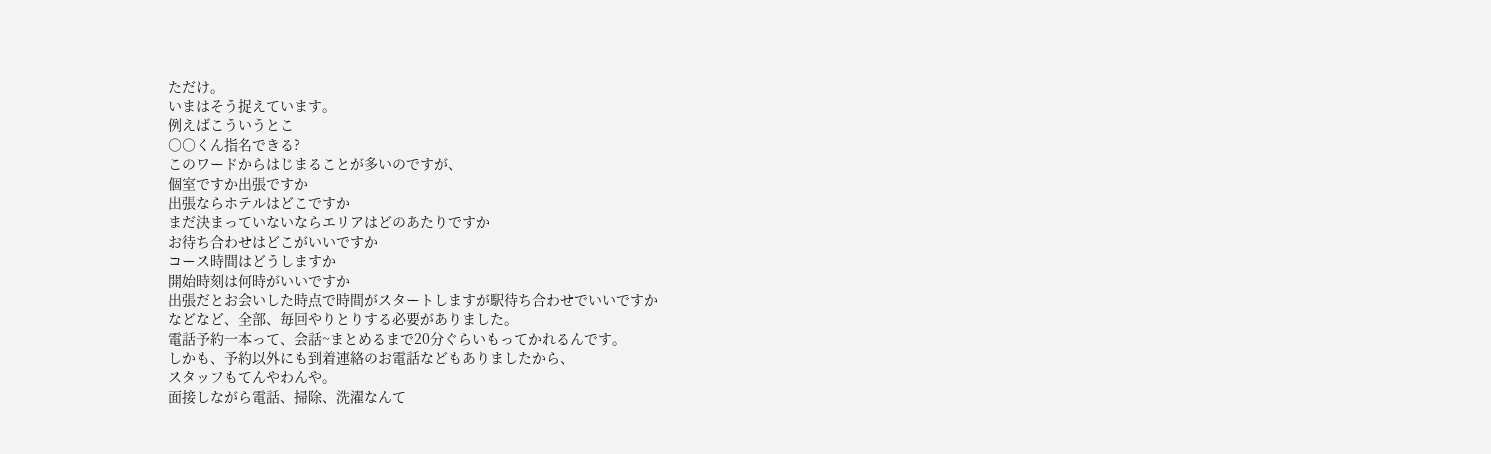ただけ。
いまはそう捉えています。
例えばこういうとこ
○○くん指名できる?
このワードからはじまることが多いのですが、
個室ですか出張ですか
出張ならホテルはどこですか
まだ決まっていないならエリアはどのあたりですか
お待ち合わせはどこがいいですか
コース時間はどうしますか
開始時刻は何時がいいですか
出張だとお会いした時点で時間がスタートしますが駅待ち合わせでいいですか
などなど、全部、毎回やりとりする必要がありました。
電話予約一本って、会話~まとめるまで20分ぐらいもってかれるんです。
しかも、予約以外にも到着連絡のお電話などもありましたから、
スタッフもてんやわんや。
面接しながら電話、掃除、洗濯なんて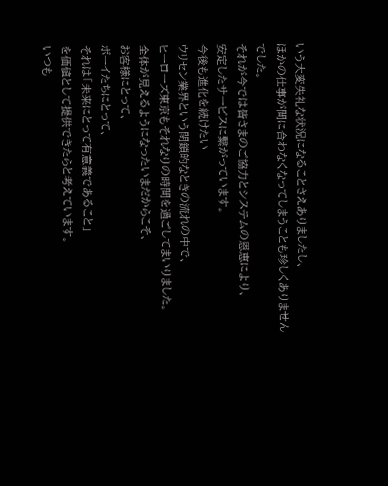いう大変失礼な状況になることさえありましたし、
ほかの仕事が間に合わなくなってしまうことも珍しくありませんでした。
それが今では皆さまのご協力とシステムの恩恵により、
安定したサービスに繋がっています。
今後も進化を続けたい
ウリセン業界という閉鎖的なときの流れの中で、
ヒーローズ東京もそれなりの時間を過ごしてまいりました。
全体が見えるようになったいまだからこそ、
お客様にとって、
ボーイたちにとって、
それは「未来にとって有意義であること」
を価値として提供できたらと考えています。
いつも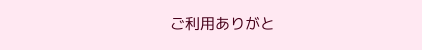ご利用ありがと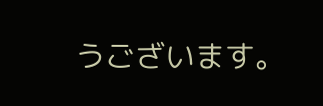うございます。